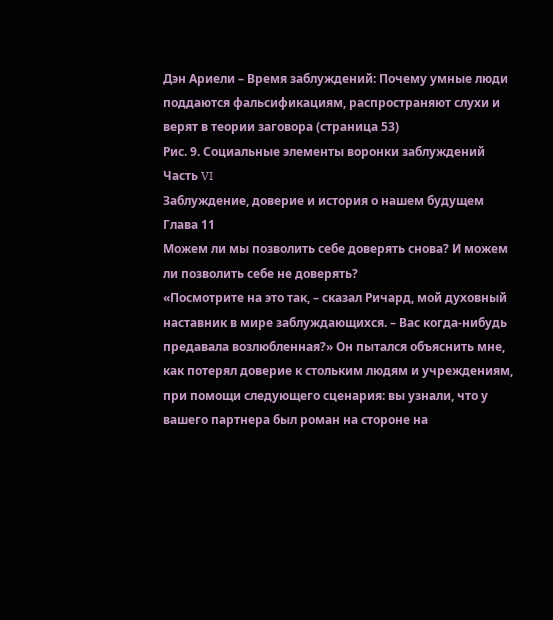Дэн Ариели – Время заблуждений: Почему умные люди поддаются фальсификациям, распространяют слухи и верят в теории заговора (страница 53)
Рис. 9. Социальные элементы воронки заблуждений
Часть VI
Заблуждение, доверие и история о нашем будущем
Глава 11
Можем ли мы позволить себе доверять снова? И можем ли позволить себе не доверять?
«Посмотрите на это так, – сказал Ричард, мой духовный наставник в мире заблуждающихся. – Вас когда-нибудь предавала возлюбленная?» Он пытался объяснить мне, как потерял доверие к стольким людям и учреждениям, при помощи следующего сценария: вы узнали, что у вашего партнера был роман на стороне на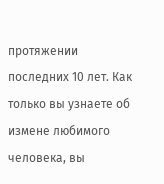протяжении последних 10 лет. Как только вы узнаете об измене любимого человека, вы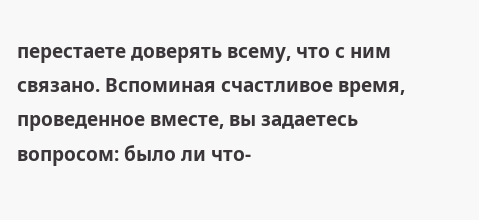перестаете доверять всему, что с ним связано. Вспоминая счастливое время, проведенное вместе, вы задаетесь вопросом: было ли что-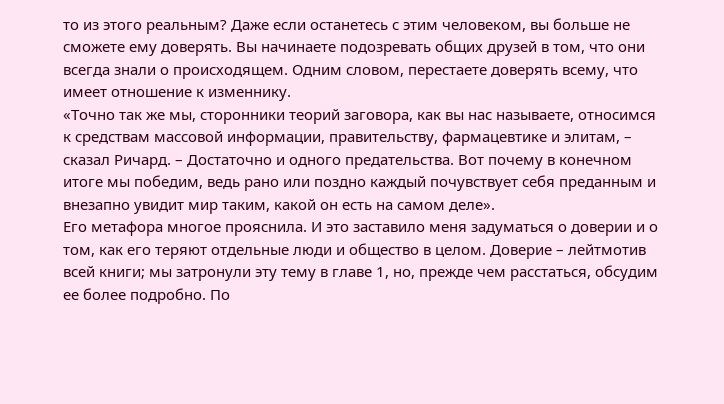то из этого реальным? Даже если останетесь с этим человеком, вы больше не сможете ему доверять. Вы начинаете подозревать общих друзей в том, что они всегда знали о происходящем. Одним словом, перестаете доверять всему, что имеет отношение к изменнику.
«Точно так же мы, сторонники теорий заговора, как вы нас называете, относимся к средствам массовой информации, правительству, фармацевтике и элитам, – сказал Ричард. – Достаточно и одного предательства. Вот почему в конечном итоге мы победим, ведь рано или поздно каждый почувствует себя преданным и внезапно увидит мир таким, какой он есть на самом деле».
Его метафора многое прояснила. И это заставило меня задуматься о доверии и о том, как его теряют отдельные люди и общество в целом. Доверие – лейтмотив всей книги; мы затронули эту тему в главе 1, но, прежде чем расстаться, обсудим ее более подробно. По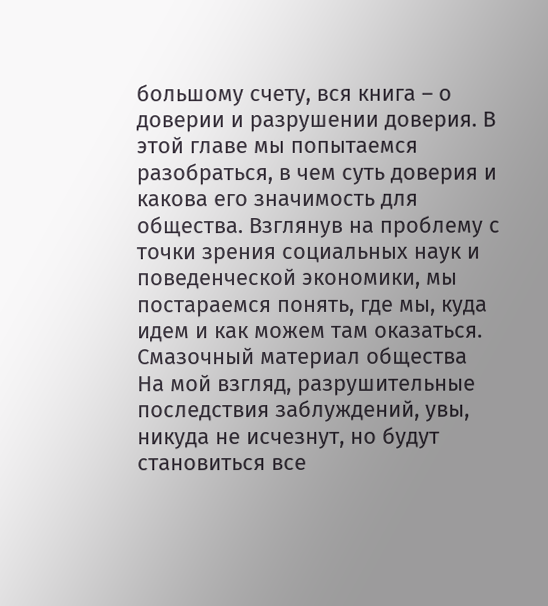большому счету, вся книга – о доверии и разрушении доверия. В этой главе мы попытаемся разобраться, в чем суть доверия и какова его значимость для общества. Взглянув на проблему с точки зрения социальных наук и поведенческой экономики, мы постараемся понять, где мы, куда идем и как можем там оказаться.
Смазочный материал общества
На мой взгляд, разрушительные последствия заблуждений, увы, никуда не исчезнут, но будут становиться все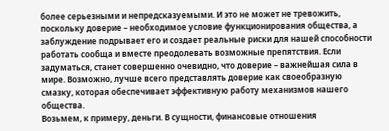более серьезными и непредсказуемыми. И это не может не тревожить, поскольку доверие – необходимое условие функционирования общества, а заблуждение подрывает его и создает реальные риски для нашей способности работать сообща и вместе преодолевать возможные препятствия. Если задуматься, станет совершенно очевидно, что доверие – важнейшая сила в мире. Возможно, лучше всего представлять доверие как своеобразную смазку, которая обеспечивает эффективную работу механизмов нашего общества.
Возьмем, к примеру, деньги. В сущности, финансовые отношения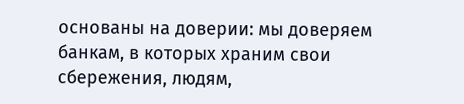основаны на доверии: мы доверяем банкам, в которых храним свои сбережения, людям,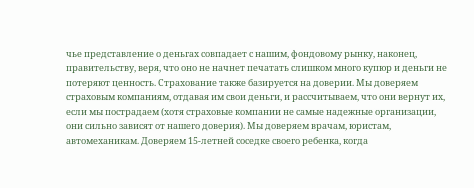чье представление о деньгах совпадает с нашим, фондовому рынку, наконец, правительству, веря, что оно не начнет печатать слишком много купюр и деньги не потеряют ценность. Страхование также базируется на доверии. Мы доверяем страховым компаниям, отдавая им свои деньги, и рассчитываем, что они вернут их, если мы пострадаем (хотя страховые компании не самые надежные организации, они сильно зависят от нашего доверия). Мы доверяем врачам, юристам, автомеханикам. Доверяем 15-летней соседке своего ребенка, когда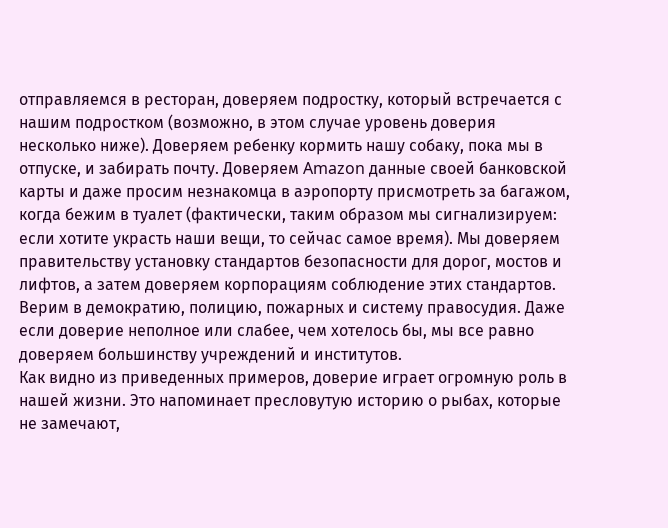отправляемся в ресторан, доверяем подростку, который встречается с нашим подростком (возможно, в этом случае уровень доверия несколько ниже). Доверяем ребенку кормить нашу собаку, пока мы в отпуске, и забирать почту. Доверяем Amazon данные своей банковской карты и даже просим незнакомца в аэропорту присмотреть за багажом, когда бежим в туалет (фактически, таким образом мы сигнализируем: если хотите украсть наши вещи, то сейчас самое время). Мы доверяем правительству установку стандартов безопасности для дорог, мостов и лифтов, а затем доверяем корпорациям соблюдение этих стандартов. Верим в демократию, полицию, пожарных и систему правосудия. Даже если доверие неполное или слабее, чем хотелось бы, мы все равно доверяем большинству учреждений и институтов.
Как видно из приведенных примеров, доверие играет огромную роль в нашей жизни. Это напоминает пресловутую историю о рыбах, которые не замечают,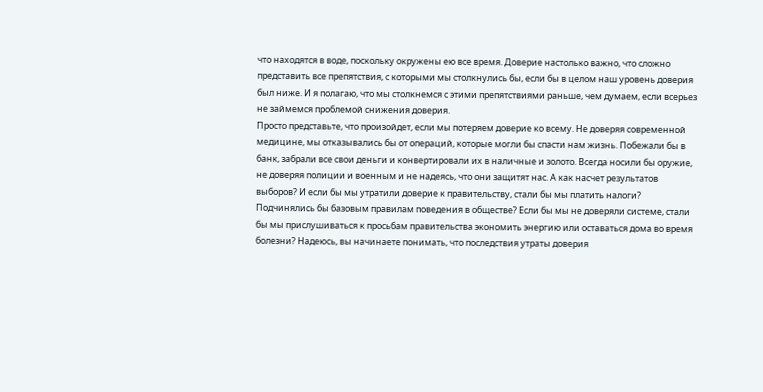что находятся в воде, поскольку окружены ею все время. Доверие настолько важно, что сложно представить все препятствия, с которыми мы столкнулись бы, если бы в целом наш уровень доверия был ниже. И я полагаю, что мы столкнемся с этими препятствиями раньше, чем думаем, если всерьез не займемся проблемой снижения доверия.
Просто представьте, что произойдет, если мы потеряем доверие ко всему. Не доверяя современной медицине, мы отказывались бы от операций, которые могли бы спасти нам жизнь. Побежали бы в банк, забрали все свои деньги и конвертировали их в наличные и золото. Всегда носили бы оружие, не доверяя полиции и военным и не надеясь, что они защитят нас. А как насчет результатов выборов? И если бы мы утратили доверие к правительству, стали бы мы платить налоги? Подчинялись бы базовым правилам поведения в обществе? Если бы мы не доверяли системе, стали бы мы прислушиваться к просьбам правительства экономить энергию или оставаться дома во время болезни? Надеюсь, вы начинаете понимать, что последствия утраты доверия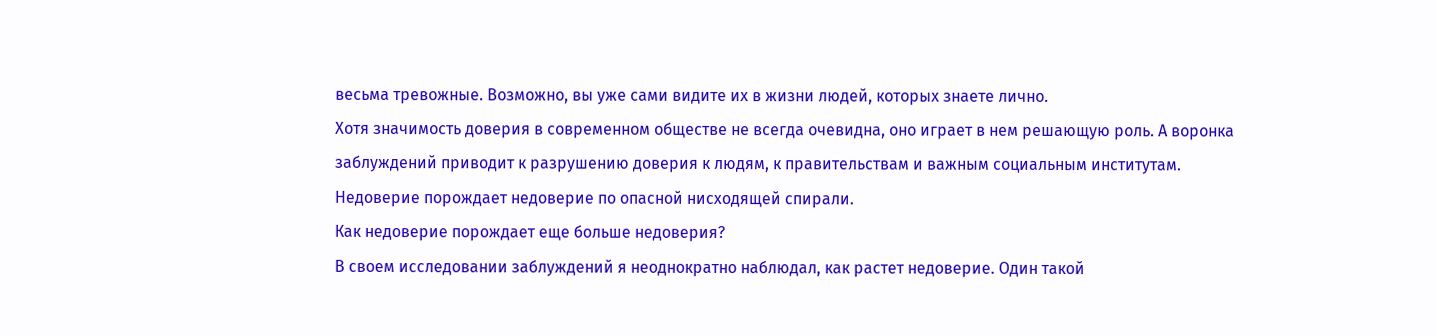весьма тревожные. Возможно, вы уже сами видите их в жизни людей, которых знаете лично.
Хотя значимость доверия в современном обществе не всегда очевидна, оно играет в нем решающую роль. А воронка заблуждений приводит к разрушению доверия к людям, к правительствам и важным социальным институтам. Недоверие порождает недоверие по опасной нисходящей спирали.
Как недоверие порождает еще больше недоверия?
В своем исследовании заблуждений я неоднократно наблюдал, как растет недоверие. Один такой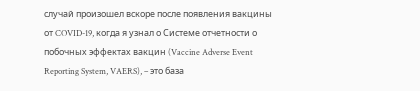случай произошел вскоре после появления вакцины от COVID-19, когда я узнал о Системе отчетности о побочных эффектах вакцин (Vaccine Adverse Event Reporting System, VAERS), – это база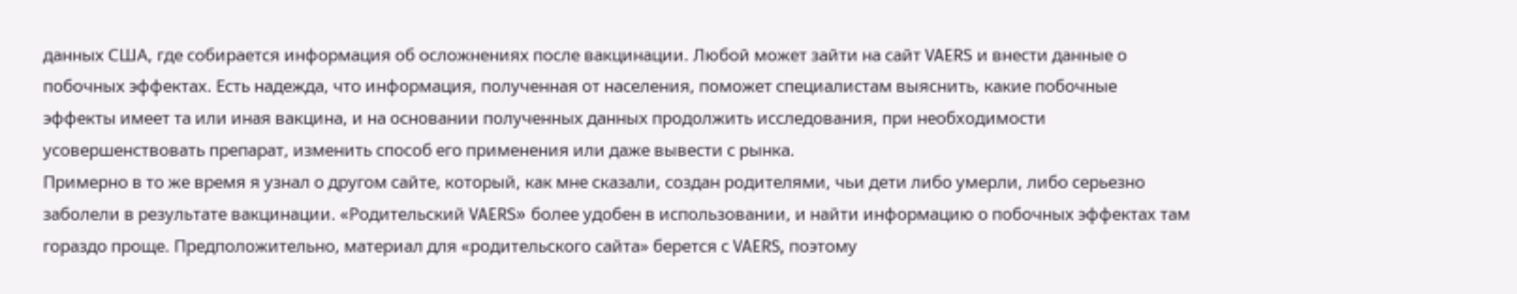данных США, где собирается информация об осложнениях после вакцинации. Любой может зайти на сайт VAERS и внести данные о побочных эффектах. Есть надежда, что информация, полученная от населения, поможет специалистам выяснить, какие побочные эффекты имеет та или иная вакцина, и на основании полученных данных продолжить исследования, при необходимости усовершенствовать препарат, изменить способ его применения или даже вывести с рынка.
Примерно в то же время я узнал о другом сайте, который, как мне сказали, создан родителями, чьи дети либо умерли, либо серьезно заболели в результате вакцинации. «Родительский VAERS» более удобен в использовании, и найти информацию о побочных эффектах там гораздо проще. Предположительно, материал для «родительского сайта» берется с VAERS, поэтому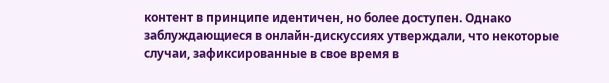контент в принципе идентичен, но более доступен. Однако заблуждающиеся в онлайн-дискуссиях утверждали, что некоторые случаи, зафиксированные в свое время в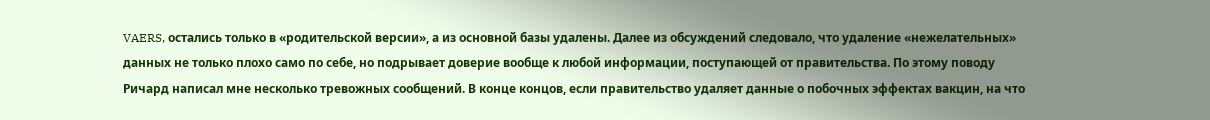VAERS, остались только в «родительской версии», а из основной базы удалены. Далее из обсуждений следовало, что удаление «нежелательных» данных не только плохо само по себе, но подрывает доверие вообще к любой информации, поступающей от правительства. По этому поводу Ричард написал мне несколько тревожных сообщений. В конце концов, если правительство удаляет данные о побочных эффектах вакцин, на что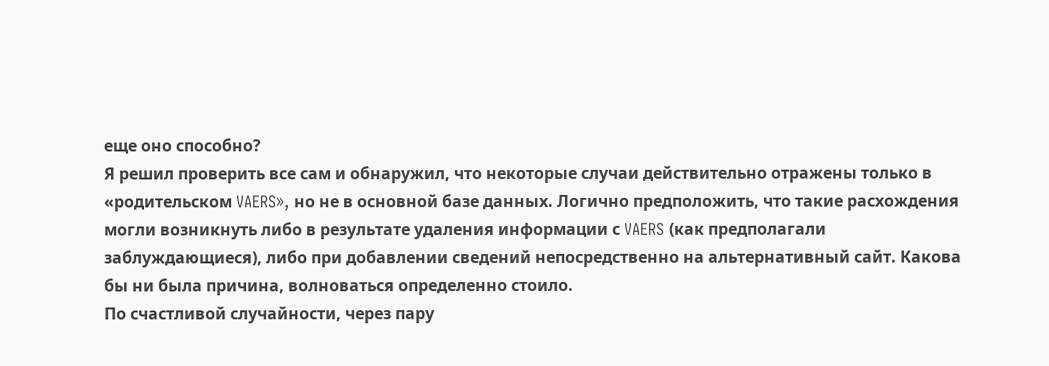еще оно способно?
Я решил проверить все сам и обнаружил, что некоторые случаи действительно отражены только в «родительском VAERS», но не в основной базе данных. Логично предположить, что такие расхождения могли возникнуть либо в результате удаления информации с VAERS (как предполагали заблуждающиеся), либо при добавлении сведений непосредственно на альтернативный сайт. Какова бы ни была причина, волноваться определенно стоило.
По счастливой случайности, через пару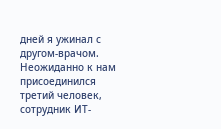дней я ужинал с другом-врачом. Неожиданно к нам присоединился третий человек, сотрудник ИТ-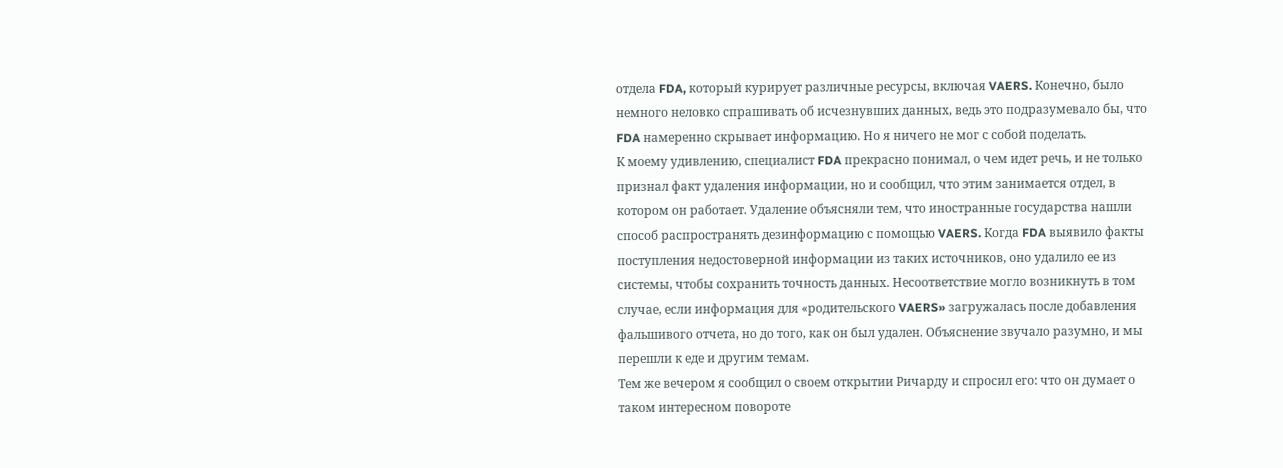отдела FDA, который курирует различные ресурсы, включая VAERS. Конечно, было немного неловко спрашивать об исчезнувших данных, ведь это подразумевало бы, что FDA намеренно скрывает информацию. Но я ничего не мог с собой поделать.
К моему удивлению, специалист FDA прекрасно понимал, о чем идет речь, и не только признал факт удаления информации, но и сообщил, что этим занимается отдел, в котором он работает. Удаление объясняли тем, что иностранные государства нашли способ распространять дезинформацию с помощью VAERS. Когда FDA выявило факты поступления недостоверной информации из таких источников, оно удалило ее из системы, чтобы сохранить точность данных. Несоответствие могло возникнуть в том случае, если информация для «родительского VAERS» загружалась после добавления фальшивого отчета, но до того, как он был удален. Объяснение звучало разумно, и мы перешли к еде и другим темам.
Тем же вечером я сообщил о своем открытии Ричарду и спросил его: что он думает о таком интересном повороте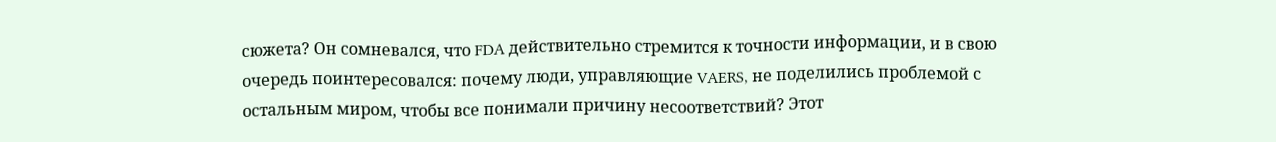сюжета? Он сомневался, что FDA действительно стремится к точности информации, и в свою очередь поинтересовался: почему люди, управляющие VAERS, не поделились проблемой с остальным миром, чтобы все понимали причину несоответствий? Этот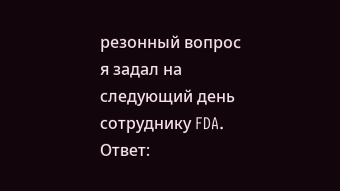резонный вопрос я задал на следующий день сотруднику FDA. Ответ: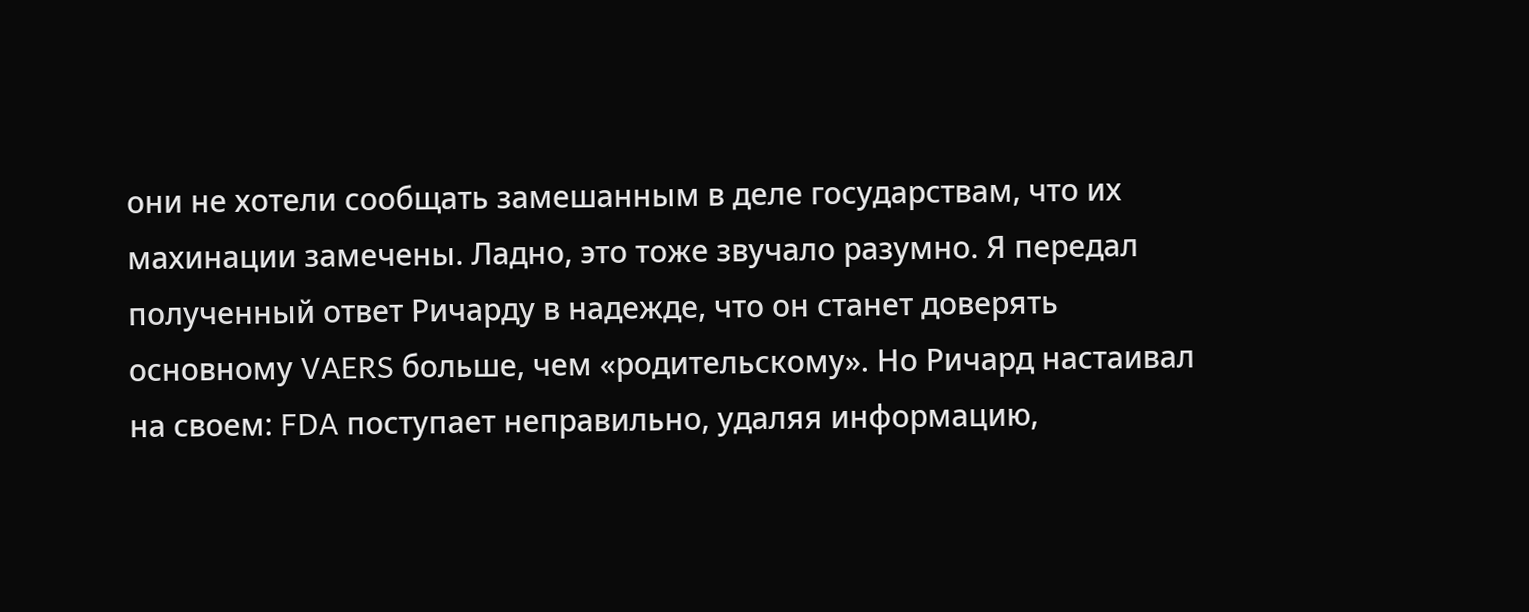они не хотели сообщать замешанным в деле государствам, что их махинации замечены. Ладно, это тоже звучало разумно. Я передал полученный ответ Ричарду в надежде, что он станет доверять основному VAERS больше, чем «родительскому». Но Ричард настаивал на своем: FDA поступает неправильно, удаляя информацию,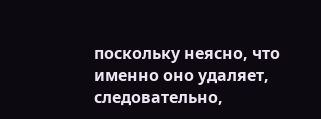поскольку неясно, что именно оно удаляет, следовательно,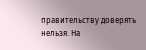правительству доверять нельзя. На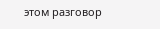этом разговор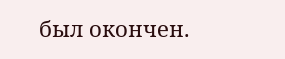был окончен.